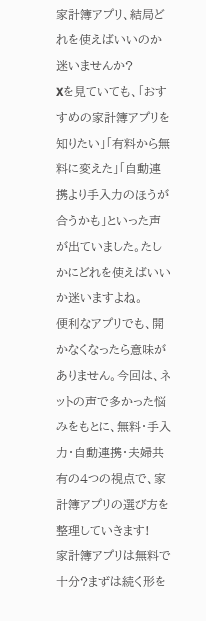家計簿アプリ、結局どれを使えばいいのか迷いませんか?
Xを見ていても、「おすすめの家計簿アプリを知りたい」「有料から無料に変えた」「自動連携より手入力のほうが合うかも」といった声が出ていました。たしかにどれを使えばいいか迷いますよね。
便利なアプリでも、開かなくなったら意味がありません。今回は、ネットの声で多かった悩みをもとに、無料・手入力・自動連携・夫婦共有の4つの視点で、家計簿アプリの選び方を整理していきます!
家計簿アプリは無料で十分?まずは続く形を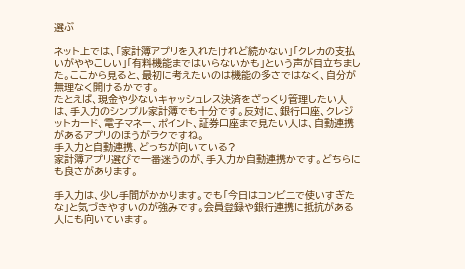選ぶ

ネット上では、「家計簿アプリを入れたけれど続かない」「クレカの支払いがややこしい」「有料機能まではいらないかも」という声が目立ちました。ここから見ると、最初に考えたいのは機能の多さではなく、自分が無理なく開けるかです。
たとえば、現金や少ないキャッシュレス決済をざっくり管理したい人は、手入力のシンプル家計簿でも十分です。反対に、銀行口座、クレジットカード、電子マネー、ポイント、証券口座まで見たい人は、自動連携があるアプリのほうがラクですね。
手入力と自動連携、どっちが向いている?
家計簿アプリ選びで一番迷うのが、手入力か自動連携かです。どちらにも良さがあります。

手入力は、少し手間がかかります。でも「今日はコンビニで使いすぎたな」と気づきやすいのが強みです。会員登録や銀行連携に抵抗がある人にも向いています。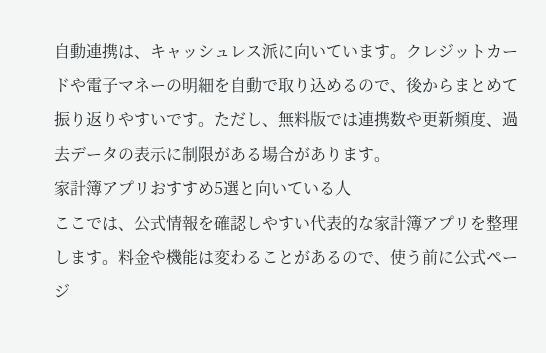自動連携は、キャッシュレス派に向いています。クレジットカードや電子マネーの明細を自動で取り込めるので、後からまとめて振り返りやすいです。ただし、無料版では連携数や更新頻度、過去データの表示に制限がある場合があります。
家計簿アプリおすすめ5選と向いている人
ここでは、公式情報を確認しやすい代表的な家計簿アプリを整理します。料金や機能は変わることがあるので、使う前に公式ページ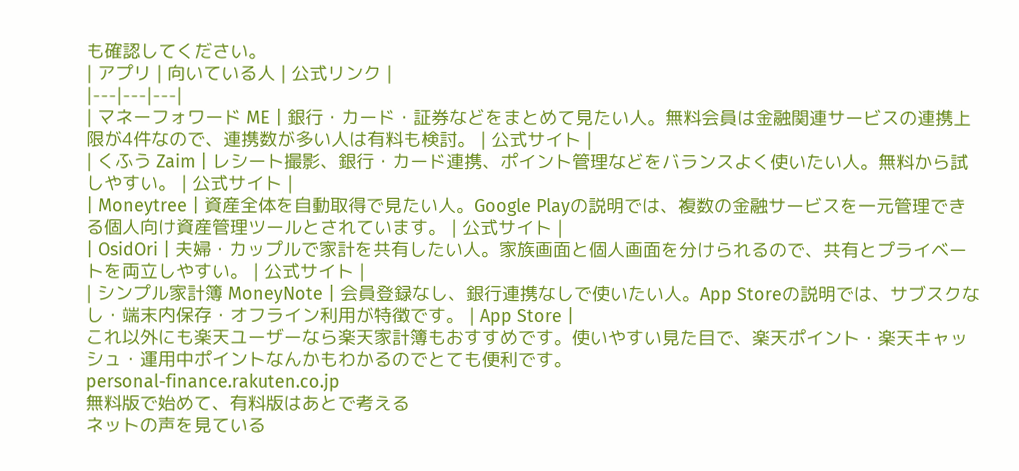も確認してください。
| アプリ | 向いている人 | 公式リンク |
|---|---|---|
| マネーフォワード ME | 銀行・カード・証券などをまとめて見たい人。無料会員は金融関連サービスの連携上限が4件なので、連携数が多い人は有料も検討。 | 公式サイト |
| くふう Zaim | レシート撮影、銀行・カード連携、ポイント管理などをバランスよく使いたい人。無料から試しやすい。 | 公式サイト |
| Moneytree | 資産全体を自動取得で見たい人。Google Playの説明では、複数の金融サービスを一元管理できる個人向け資産管理ツールとされています。 | 公式サイト |
| OsidOri | 夫婦・カップルで家計を共有したい人。家族画面と個人画面を分けられるので、共有とプライベートを両立しやすい。 | 公式サイト |
| シンプル家計簿 MoneyNote | 会員登録なし、銀行連携なしで使いたい人。App Storeの説明では、サブスクなし・端末内保存・オフライン利用が特徴です。 | App Store |
これ以外にも楽天ユーザーなら楽天家計簿もおすすめです。使いやすい見た目で、楽天ポイント・楽天キャッシュ・運用中ポイントなんかもわかるのでとても便利です。
personal-finance.rakuten.co.jp
無料版で始めて、有料版はあとで考える
ネットの声を見ている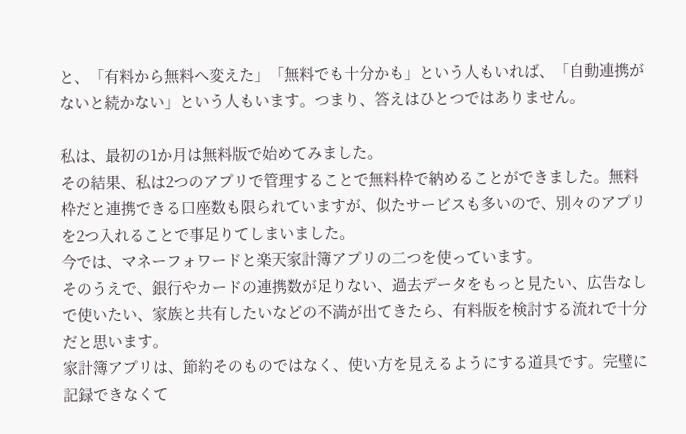と、「有料から無料へ変えた」「無料でも十分かも」という人もいれば、「自動連携がないと続かない」という人もいます。つまり、答えはひとつではありません。

私は、最初の1か月は無料版で始めてみました。
その結果、私は2つのアプリで管理することで無料枠で納めることができました。無料枠だと連携できる口座数も限られていますが、似たサービスも多いので、別々のアプリを2つ入れることで事足りてしまいました。
今では、マネーフォワードと楽天家計簿アプリの二つを使っています。
そのうえで、銀行やカードの連携数が足りない、過去データをもっと見たい、広告なしで使いたい、家族と共有したいなどの不満が出てきたら、有料版を検討する流れで十分だと思います。
家計簿アプリは、節約そのものではなく、使い方を見えるようにする道具です。完璧に記録できなくて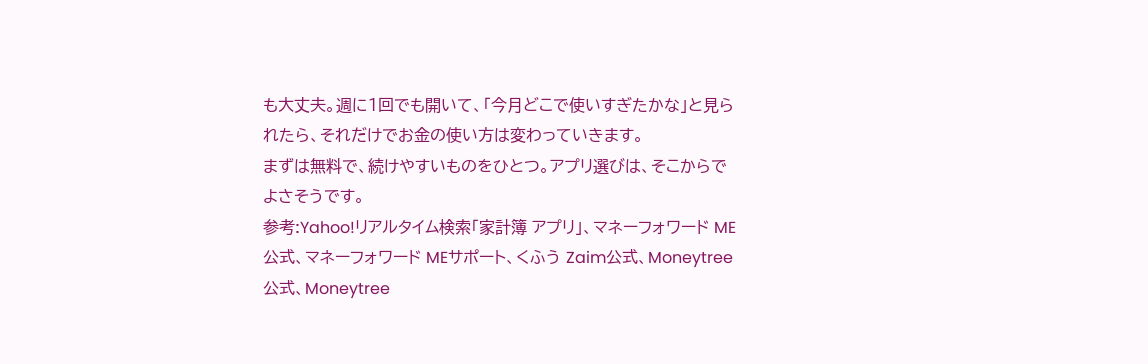も大丈夫。週に1回でも開いて、「今月どこで使いすぎたかな」と見られたら、それだけでお金の使い方は変わっていきます。
まずは無料で、続けやすいものをひとつ。アプリ選びは、そこからでよさそうです。
参考:Yahoo!リアルタイム検索「家計簿 アプリ」、マネーフォワード ME公式、マネーフォワード MEサポート、くふう Zaim公式、Moneytree公式、Moneytree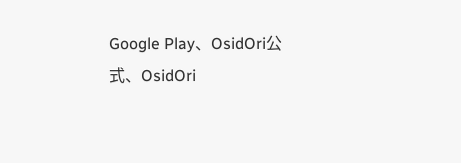Google Play、OsidOri公式、OsidOri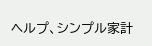ヘルプ、シンプル家計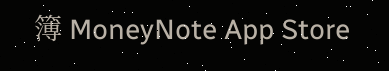簿 MoneyNote App Store